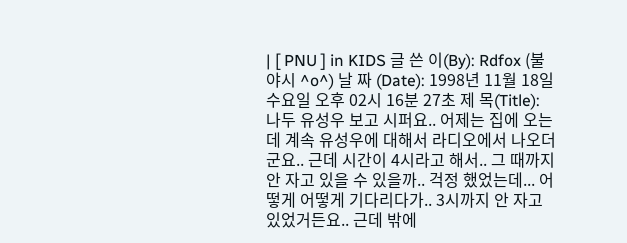| [ PNU ] in KIDS 글 쓴 이(By): Rdfox (불야시 ^o^) 날 짜 (Date): 1998년 11월 18일 수요일 오후 02시 16분 27초 제 목(Title): 나두 유성우 보고 시퍼요.. 어제는 집에 오는데 계속 유성우에 대해서 라디오에서 나오더군요.. 근데 시간이 4시라고 해서.. 그 때까지 안 자고 있을 수 있을까.. 걱정 했었는데... 어떻게 어떻게 기다리다가.. 3시까지 안 자고 있었거든요.. 근데 밖에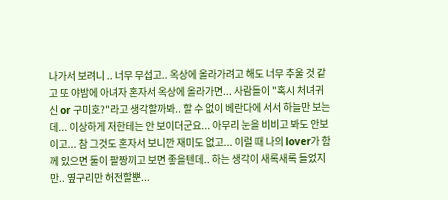나가서 보려니 .. 너무 무섭고.. 옥상에 올라가려고 해도 너무 추울 것 같고 또 야밤에 아녀자 혼자서 옥상에 올라가면... 사람들이 "혹시 처녀귀신 or 구미호?"라고 생각할까봐.. 할 수 없이 베란다에 서서 하늘만 보는데... 이상하게 저한테는 안 보이더군요... 아무리 눈을 비비고 봐도 안보이고... 참 그것도 혼자서 보니깐 재미도 없고... 이럴 때 나의 lover가 함께 있으면 둘이 팔짱끼고 보면 좋을텐데.. 하는 생각이 새록새록 들었지만.. 옆구리만 허전할뿐...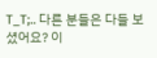T_T;.. 다른 분들은 다들 보셨어요? 이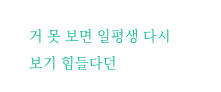거 못 보면 일평생 다시 보기 힘들다던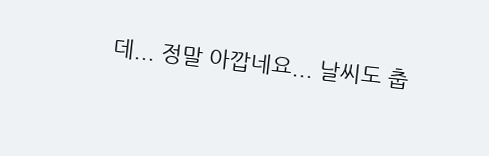데... 정말 아깝네요... 날씨도 춥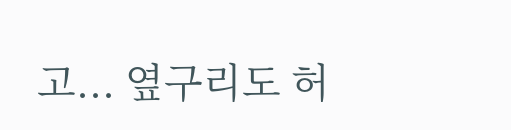고... 옆구리도 허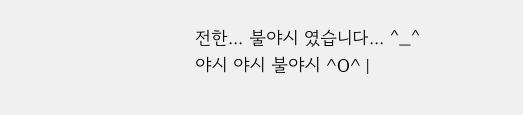전한... 불야시 였습니다... ^_^ 야시 야시 불야시 ^O^ |